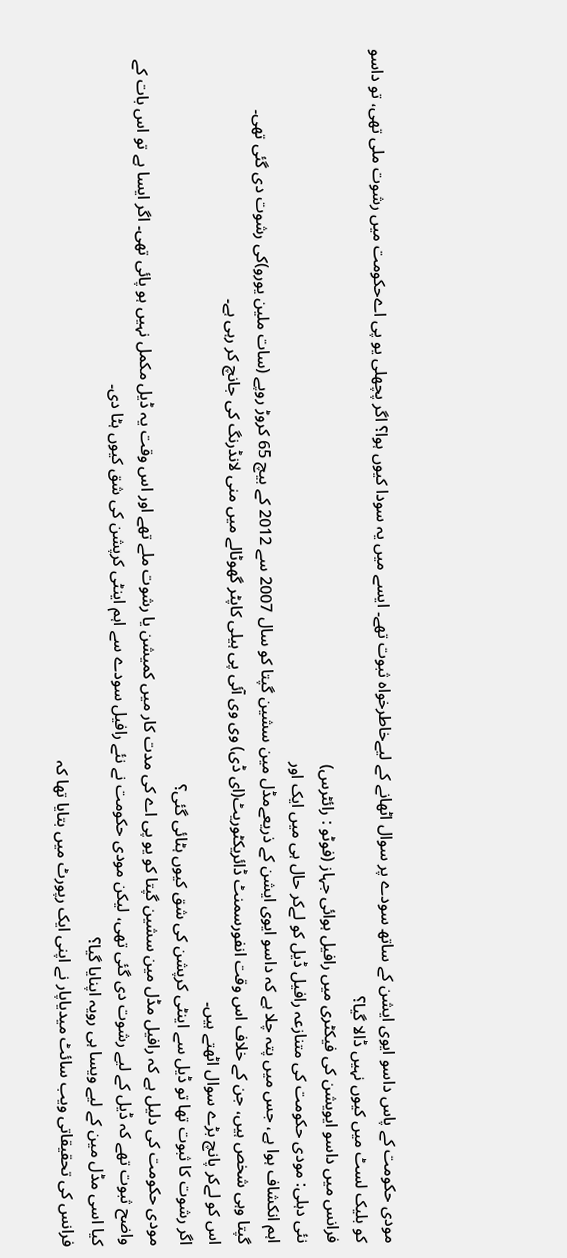مودی حکومت کے پاس داسو ایوی ایشن کے ساتھ سودے پر سوال اٹھانے کے لیےخاطرخواہ ثبوت تھے۔ ایسے میں یہ سودا کیوں ہوا؟ اگر پچھلی یو پی اےحکومت میں رشوت ملی تھی، تو داسو کو بلیک لسٹ میں کیوں نہیں ڈالا گیا؟
فرانس میں داسو ایویشن کی فیکٹری میں رافیل ہوائی جہاز (فوٹو : رائٹرس)
نئی دہلی: مودی حکومت کی متنازعہ رافیل ڈیل کو لےکر حال ہی میں ایک اور
اہم انکشاف ہوا ہے، جس میں پتہ چلا ہے کہ داسو ایوی ایشن کے ذریعےمڈل مین سشین گپتا کو سال 2007 سے 2012 کے بیچ 65 کروڑ روپے (سات ملین یورو)کی رشوت دی گئی تھی۔
گپتا وہی شخص ہیں، جن کے خلاف اس وقت انفورسمنٹ ڈائریکٹوریٹ(ای ڈی) وی وی آئی پی ہیلی کاپٹر گھوٹالے میں منی لانڈرنگ کی جانچ کر رہی ہے۔
اس کو لےکر پانچ بڑے سوال اٹھتے ہیں۔
اگر رشوت کا ثبوت تھا تو ڈیل سے اینٹی کرپشن کی شق کیوں ہٹائی گئی؟
مودی حکومت کی دلیل ہے کہ رافیل مڈل مین سشین گپتا کو یو پی اے کی مدت کار میں کمیشن یا رشوت ملے تھے اور اس وقت یہ ڈیل مکمل نہیں ہو پائی تھی۔ اگر ایسا ہے تو اس بات کے واضح ثبوت تھے کہ ڈیل کے لیے رشوت دی گئی تھی، لیکن مودی حکومت نے نئے رافیل سودے سے اہم اینٹی کرپشن کی شق کیوں ہٹا دی۔
کیا اسی مڈل مین کے لیے ویسا ہی رویہ اپنایا گیا؟
فرانس کی تحقیقاتی ویب سائٹ میدیاپار نے اپنی ایک رپورٹ میں بتایا تھا کہ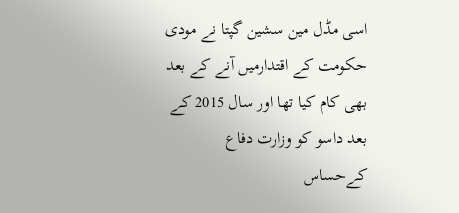اسی مڈل مین سشین گپتا نے مودی حکومت کے اقتدارمیں آنے کے بعد بھی کام کیا تھا اور سال 2015 کے بعد داسو کو وزارت دفاع کےحساس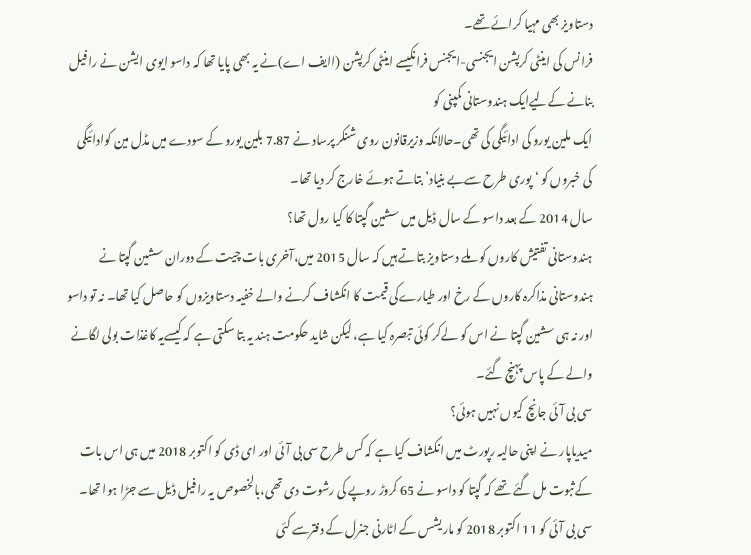دستاویز بھی مہیا کرائے تھے۔
فرانس کی اینٹی کرپشن ایجنسی-ایجنس فرانکیسے اینٹی کرپشن (اایف اے)نے یہ بھی پایا تھا کہ داسو ایوی ایشن نے رافیل بنانے کےلیےایک ہندوستانی کمپنی کو
ایک ملین یورو کی ادائیگی کی تھی۔حالانکہ وزیرقانون روی شنکر پرساد نے 7.87 بلین یورو کے سودے میں مڈل مین کوادائیگی کی خبروں کو ‘پوری طرح سےبے بنیاد’ بتاتے ہوئے خارج کر دیا تھا۔
سال 2014 کے بعد داسو کے سال ڈیل میں سشین گپتا کا کیا رول تھا؟
ہندوستانی تفتیش کاروں کو ملے دستاویز بتاتے ہیں کہ سال 2015 میں،آخری بات چیت کے دوران سشین گپتا نے ہندوستانی مذاکرہ کاروں کے رخ اور طیارےکی قیمت کا انکشاف کرنے والے خفیہ دستاویزوں کو حاصل کیا تھا۔ نہ تو داسو اور نہ ہی سشین گپتا نے اس کو لےکر کوئی تبصرہ کیا ہے، لیکن شاید حکومت ہند یہ بتا سکتی ہے کہ کیسےیہ کاغذات بولی لگانے والے کے پاس پہنچ گئے۔
سی بی آئی جانچ کیوں نہیں ہوئی؟
میدیاپار نے اپنی حالیہ رپورٹ میں انکشاف کیا ہے کہ کس طرح سی بی آئی اور ای ڈی کو اکتوبر 2018 میں ہی اس بات کےثبوت مل گئے تھے کہ گپتا کو داسو نے 65 کروڑ روپے کی رشوت دی تھی،بالخصوص یہ رافیل ڈیل سے جڑا ہوا تھا۔
سی بی آئی کو 11 اکتوبر 2018 کو ماریشس کے اٹارنی جنرل کے دفترسے کئی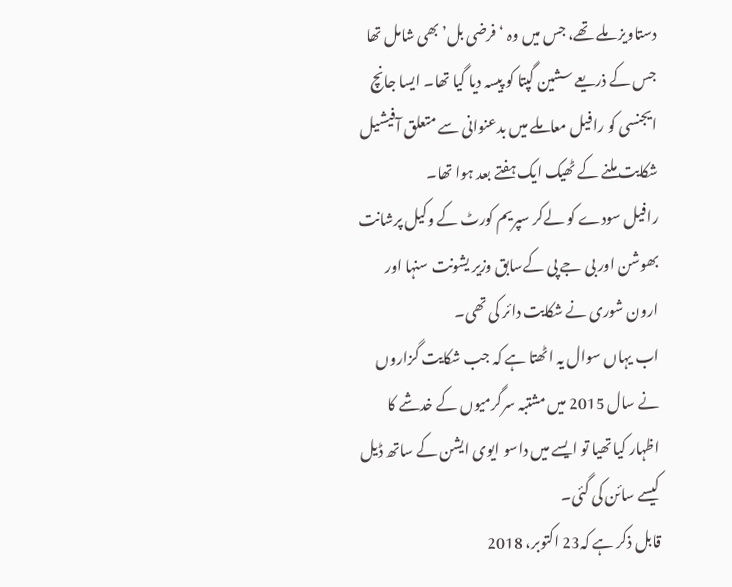دستاویز ملے تھے، جس میں وہ ‘فرضی بل’بھی شامل تھا جس کے ذریعے سشین گپتا کو پیسہ دیا گیا تھا۔ ایسا جانچ ایجنسی کو رافیل معاملے میں بدعنوانی سے متعلق آفیشیل شکایت ملنے کے ٹھیک ایک ہفتے بعد ہوا تھا۔
رافیل سودے کو لےکر سپریم کورٹ کے وکیل پرشانت بھوشن اور بی جے پی کےسابق وزیر یشونت سنہا اور ارون شوری نے شکایت دائر کی تھی۔
اب یہاں سوال یہ اٹھتا ہے کہ جب شکایت گزاروں نے سال 2015 میں مشتبہ سرگرمیوں کے خدشے کا اظہار کیا تھیا تو ایسے میں داسو ایوی ایشن کے ساتھ ڈیل کیسے سائن کی گئی۔
قابل ذکر ہے کہ23 اکتوبر، 2018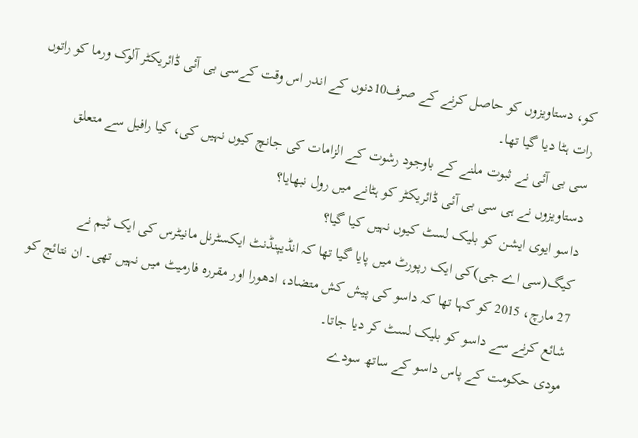کو، دستاویزوں کو حاصل کرنے کے صرف10دنوں کے اندر اس وقت کےسی بی آئی ڈائریکٹر آلوک ورما کو راتوں رات ہٹا دیا گیا تھا۔
سی بی آئی نے ثبوت ملنے کے باوجود رشوت کے الزامات کی جانچ کیوں نہیں کی، کیا رافیل سے متعلق دستاویزوں نے ہی سی بی آئی ڈائریکٹر کو ہٹانے میں رول نبھایا؟
داسو ایوی ایشن کو بلیک لسٹ کیوں نہیں کیا گیا؟
کیگ(سی اے جی)کی ایک رپورٹ میں پایا گیا تھا کہ انڈیپنڈنٹ ایکسٹرنل مانیٹرس کی ایک ٹیم نے
27 مارچ، 2015 کو کہا تھا کہ داسو کی پیش کش متضاد، ادھورا اور مقررہ فارمیٹ میں نہیں تھی۔ ان نتائج کو شائع کرنے سے داسو کو بلیک لسٹ کر دیا جاتا۔
مودی حکومت کے پاس داسو کے ساتھ سودے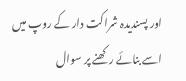اور پسندیدہ شراکت دار کے روپ میں اسے بنائے رکھنے پر سوال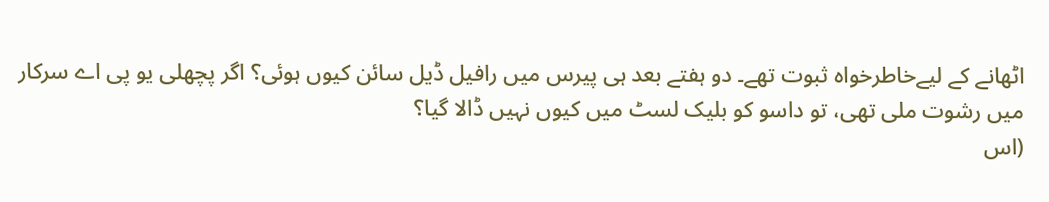اٹھانے کے لیےخاطرخواہ ثبوت تھے۔ دو ہفتے بعد ہی پیرس میں رافیل ڈیل سائن کیوں ہوئی؟ اگر پچھلی یو پی اے سرکار میں رشوت ملی تھی، تو داسو کو بلیک لسٹ میں کیوں نہیں ڈالا گیا؟
(اس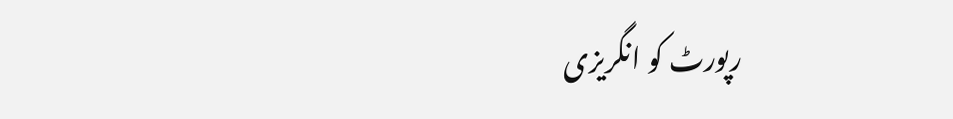رپورٹ کو انگریزی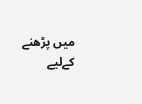میں پڑھنے کےلیے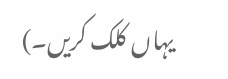یہاں کلک کریں۔)